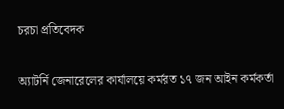চরচা প্রতিবেদক

অ্যাটর্নি জেনারেলের কার্যালয়ে কর্মরত ১৭ জন আইন কর্মকর্তা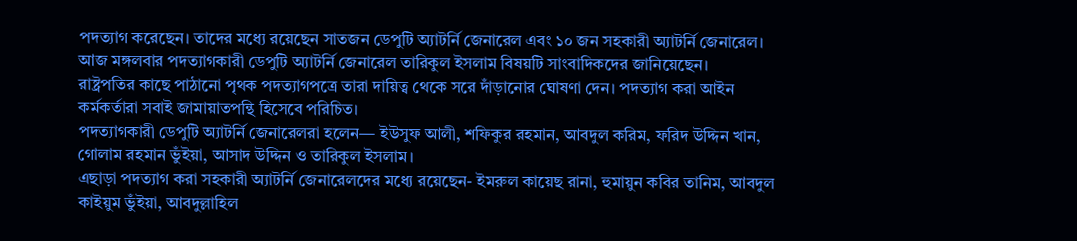পদত্যাগ করেছেন। তাদের মধ্যে রয়েছেন সাতজন ডেপুটি অ্যাটর্নি জেনারেল এবং ১০ জন সহকারী অ্যাটর্নি জেনারেল।
আজ মঙ্গলবার পদত্যাগকারী ডেপুটি অ্যাটর্নি জেনারেল তারিকুল ইসলাম বিষয়টি সাংবাদিকদের জানিয়েছেন।
রাষ্ট্রপতির কাছে পাঠানো পৃথক পদত্যাগপত্রে তারা দায়িত্ব থেকে সরে দাঁড়ানোর ঘোষণা দেন। পদত্যাগ করা আইন কর্মকর্তারা সবাই জামায়াতপন্থি হিসেবে পরিচিত।
পদত্যাগকারী ডেপুটি অ্যাটর্নি জেনারেলরা হলেন— ইউসুফ আলী, শফিকুর রহমান, আবদুল করিম, ফরিদ উদ্দিন খান, গোলাম রহমান ভুঁইয়া, আসাদ উদ্দিন ও তারিকুল ইসলাম।
এছাড়া পদত্যাগ করা সহকারী অ্যাটর্নি জেনারেলদের মধ্যে রয়েছেন- ইমরুল কায়েছ রানা, হুমায়ুন কবির তানিম, আবদুল কাইয়ুম ভুঁইয়া, আবদুল্লাহিল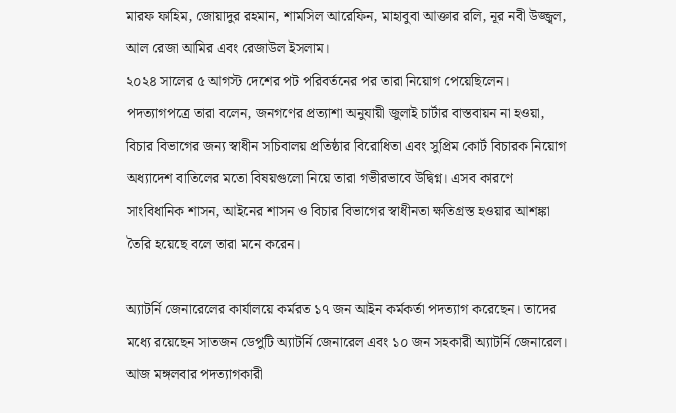মারফ ফাহিম, জোয়াদুর রহমান, শামসিল আরেফিন, মাহাবুবা আক্তার রলি, নূর নবী উজ্জ্বল, আল রেজা আমির এবং রেজাউল ইসলাম।
২০২৪ সালের ৫ আগস্ট দেশের পট পরিবর্তনের পর তারা নিয়োগ পেয়েছিলেন।
পদত্যাগপত্রে তারা বলেন, জনগণের প্রত্যাশা অনুযায়ী জুলাই চার্টার বাস্তবায়ন না হওয়া, বিচার বিভাগের জন্য স্বাধীন সচিবালয় প্রতিষ্ঠার বিরোধিতা এবং সুপ্রিম কোর্ট বিচারক নিয়োগ অধ্যাদেশ বাতিলের মতো বিষয়গুলো নিয়ে তারা গভীরভাবে উদ্বিগ্ন। এসব কারণে সাংবিধানিক শাসন, আইনের শাসন ও বিচার বিভাগের স্বাধীনতা ক্ষতিগ্রস্ত হওয়ার আশঙ্কা তৈরি হয়েছে বলে তারা মনে করেন।

অ্যাটর্নি জেনারেলের কার্যালয়ে কর্মরত ১৭ জন আইন কর্মকর্তা পদত্যাগ করেছেন। তাদের মধ্যে রয়েছেন সাতজন ডেপুটি অ্যাটর্নি জেনারেল এবং ১০ জন সহকারী অ্যাটর্নি জেনারেল।
আজ মঙ্গলবার পদত্যাগকারী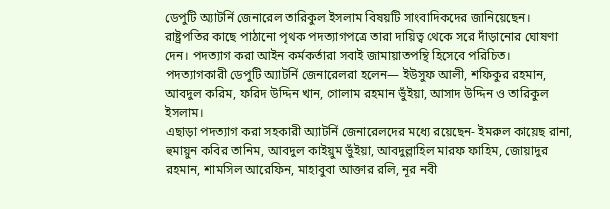ডেপুটি অ্যাটর্নি জেনারেল তারিকুল ইসলাম বিষয়টি সাংবাদিকদের জানিয়েছেন।
রাষ্ট্রপতির কাছে পাঠানো পৃথক পদত্যাগপত্রে তারা দায়িত্ব থেকে সরে দাঁড়ানোর ঘোষণা দেন। পদত্যাগ করা আইন কর্মকর্তারা সবাই জামায়াতপন্থি হিসেবে পরিচিত।
পদত্যাগকারী ডেপুটি অ্যাটর্নি জেনারেলরা হলেন— ইউসুফ আলী, শফিকুর রহমান, আবদুল করিম, ফরিদ উদ্দিন খান, গোলাম রহমান ভুঁইয়া, আসাদ উদ্দিন ও তারিকুল ইসলাম।
এছাড়া পদত্যাগ করা সহকারী অ্যাটর্নি জেনারেলদের মধ্যে রয়েছেন- ইমরুল কায়েছ রানা, হুমায়ুন কবির তানিম, আবদুল কাইয়ুম ভুঁইয়া, আবদুল্লাহিল মারফ ফাহিম, জোয়াদুর রহমান, শামসিল আরেফিন, মাহাবুবা আক্তার রলি, নূর নবী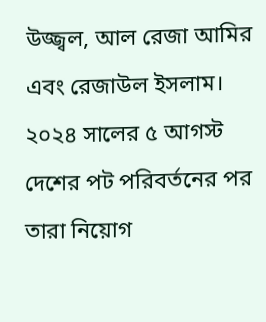উজ্জ্বল, আল রেজা আমির এবং রেজাউল ইসলাম।
২০২৪ সালের ৫ আগস্ট দেশের পট পরিবর্তনের পর তারা নিয়োগ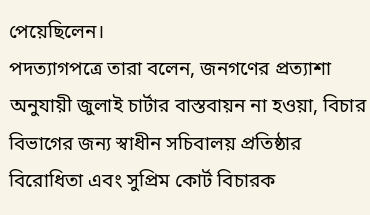পেয়েছিলেন।
পদত্যাগপত্রে তারা বলেন, জনগণের প্রত্যাশা অনুযায়ী জুলাই চার্টার বাস্তবায়ন না হওয়া, বিচার বিভাগের জন্য স্বাধীন সচিবালয় প্রতিষ্ঠার বিরোধিতা এবং সুপ্রিম কোর্ট বিচারক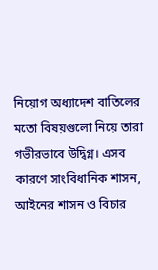নিয়োগ অধ্যাদেশ বাতিলের মতো বিষয়গুলো নিয়ে তারা গভীরভাবে উদ্বিগ্ন। এসব কারণে সাংবিধানিক শাসন, আইনের শাসন ও বিচার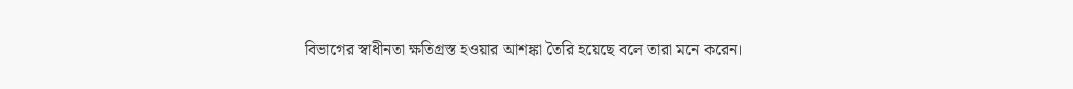বিভাগের স্বাধীনতা ক্ষতিগ্রস্ত হওয়ার আশঙ্কা তৈরি হয়েছে বলে তারা মনে করেন।